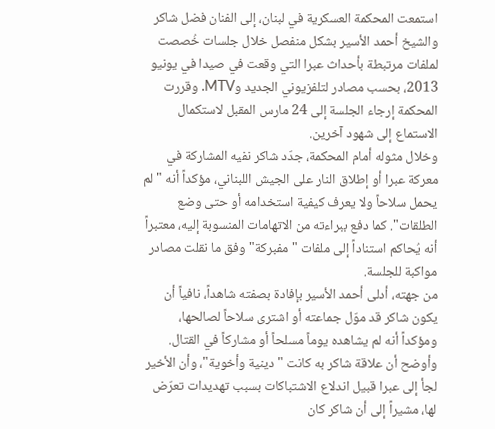استمعت المحكمة العسكرية في لبنان، إلى الفنان فضل شاكر والشيخ أحمد الأسير بشكل منفصل خلال جلسات خُصصت لملفات مرتبطة بأحداث عبرا التي وقعت في صيدا في يونيو 2013، بحسب مصادر لتلفزيوني الجديد وMTV. وقررت المحكمة إرجاء الجلسة إلى 24 مارس المقبل لاستكمال الاستماع إلى شهود آخرين.
وخلال مثوله أمام المحكمة، جدّد شاكر نفيه المشاركة في معركة عبرا أو إطلاق النار على الجيش اللبناني، مؤكداً أنه "لم يحمل سلاحاً ولا يعرف كيفية استخدامه أو حتى وضع الطلقات". كما دفع ببراءته من الاتهامات المنسوبة إليه، معتبراً أنه يُحاكم استناداً إلى ملفات "مفبركة" وفق ما نقلت مصادر مواكبة للجلسة.
من جهته، أدلى أحمد الأسير بإفادة بصفته شاهداً، نافياً أن يكون شاكر قد موّل جماعته أو اشترى سلاحاً لصالحها، ومؤكداً أنه لم يشاهده يوماً مسلحاً أو مشاركاً في القتال. وأوضح أن علاقة شاكر به كانت "دينية وأخوية"، وأن الأخير لجأ إلى عبرا قبيل اندلاع الاشتباكات بسبب تهديدات تعرّض لها، مشيراً إلى أن شاكر كان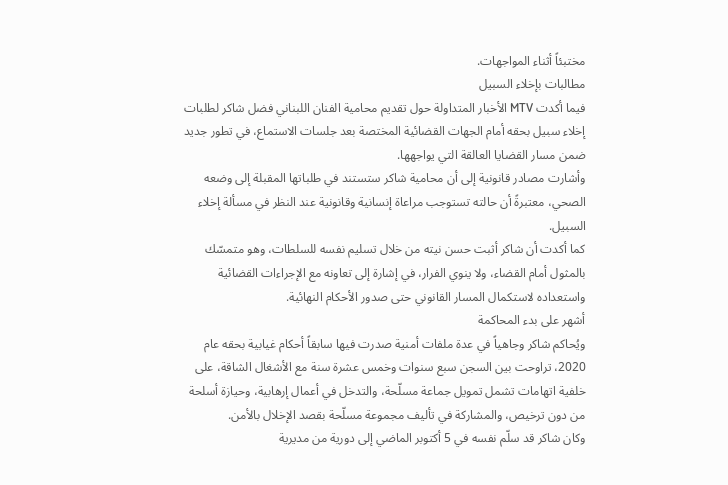مختبئاً أثناء المواجهات.
مطالبات بإخلاء السبيل
فيما أكدت MTV الأخبار المتداولة حول تقديم محامية الفنان اللبناني فضل شاكر لطلبات إخلاء سبيل بحقه أمام الجهات القضائية المختصة بعد جلسات الاستماع، في تطور جديد ضمن مسار القضايا العالقة التي يواجهها.
وأشارت مصادر قانونية إلى أن محامية شاكر ستستند في طلباتها المقبلة إلى وضعه الصحي، معتبرةً أن حالته تستوجب مراعاة إنسانية وقانونية عند النظر في مسألة إخلاء السبيل.
كما أكدت أن شاكر أثبت حسن نيته من خلال تسليم نفسه للسلطات، وهو متمسّك بالمثول أمام القضاء، ولا ينوي الفرار، في إشارة إلى تعاونه مع الإجراءات القضائية واستعداده لاستكمال المسار القانوني حتى صدور الأحكام النهائية.
أشهر على بدء المحاكمة
ويُحاكم شاكر وجاهياً في عدة ملفات أمنية صدرت فيها سابقاً أحكام غيابية بحقه عام 2020، تراوحت بين السجن سبع سنوات وخمس عشرة سنة مع الأشغال الشاقة، على خلفية اتهامات تشمل تمويل جماعة مسلّحة، والتدخل في أعمال إرهابية، وحيازة أسلحة من دون ترخيص، والمشاركة في تأليف مجموعة مسلّحة بقصد الإخلال بالأمن.
وكان شاكر قد سلّم نفسه في 5 أكتوبر الماضي إلى دورية من مديرية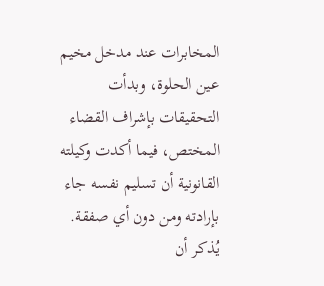المخابرات عند مدخل مخيم عين الحلوة، وبدأت التحقيقات بإشراف القضاء المختص، فيما أكدت وكيلته القانونية أن تسليم نفسه جاء بإرادته ومن دون أي صفقة.
يُذكر أن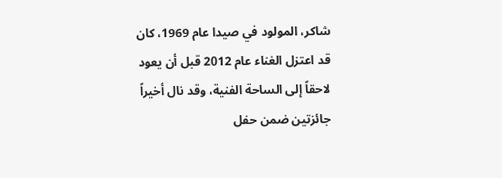شاكر، المولود في صيدا عام 1969، كان قد اعتزل الغناء عام 2012 قبل أن يعود لاحقاً إلى الساحة الفنية، وقد نال أخيراً جائزتين ضمن حفل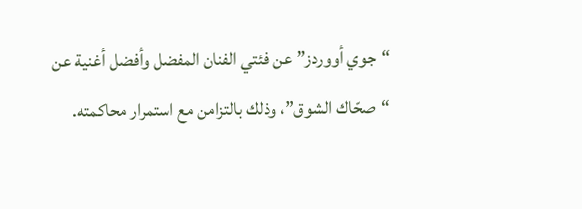“جوي أووردز” عن فئتي الفنان المفضل وأفضل أغنية عن “صحّاك الشوق”، وذلك بالتزامن مع استمرار محاكمته.